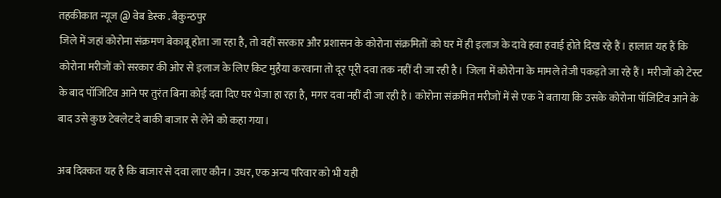तहकीकात न्यूज @ वेब डेस्क . बैकुन्ठपुर
जिले में जहां कोरोना संक्रमण बेकाबू होता जा रहा है, तो वहीं सरकार और प्रशासन के कोरोना संक्रमितों को घर में ही इलाज के दावे हवा हवाई होते दिख रहे हैं। हालात यह हैं कि कोरोना मरीजों को सरकार की ओर से इलाज के लिए किट मुहैया करवाना तो दूर पूरी दवा तक नहीं दी जा रही है। जिला में कोरोना के मामले तेजी पकड़ते जा रहे हैं। मरीजों को टेस्ट के बाद पॉजिटिव आने पर तुरंत बिना कोई दवा दिए घर भेजा हा रहा है, मगर दवा नहीं दी जा रही है। कोरोना संक्रमित मरीजों में से एक ने बताया कि उसके कोरोना पॉजिटिव आने के बाद उसे कुछ टेबलेट दे बाकी बाजार से लेने को कहा गया।

अब दिक्कत यह है कि बाजार से दवा लाए कौन। उधर, एक अन्य परिवार को भी यही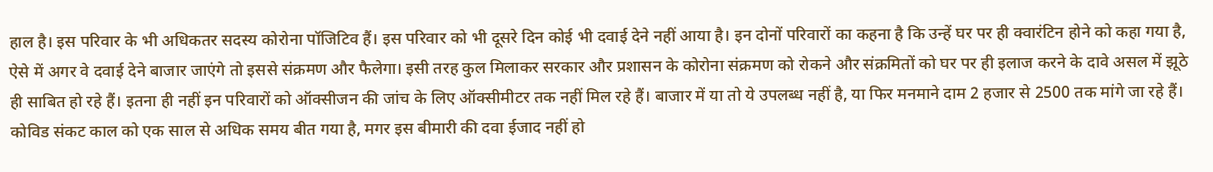हाल है। इस परिवार के भी अधिकतर सदस्य कोरोना पॉजिटिव हैं। इस परिवार को भी दूसरे दिन कोई भी दवाई देने नहीं आया है। इन दोनों परिवारों का कहना है कि उन्हें घर पर ही क्वारंटिन होने को कहा गया है, ऐसे में अगर वे दवाई देने बाजार जाएंगे तो इससे संक्रमण और फैलेगा। इसी तरह कुल मिलाकर सरकार और प्रशासन के कोरोना संक्रमण को रोकने और संक्रमितों को घर पर ही इलाज करने के दावे असल में झूठे ही साबित हो रहे हैं। इतना ही नहीं इन परिवारों को ऑक्सीजन की जांच के लिए ऑक्सीमीटर तक नहीं मिल रहे हैं। बाजार में या तो ये उपलब्ध नहीं है, या फिर मनमाने दाम 2 हजार से 2500 तक मांगे जा रहे हैं।
कोविड संकट काल को एक साल से अधिक समय बीत गया है, मगर इस बीमारी की दवा ईजाद नहीं हो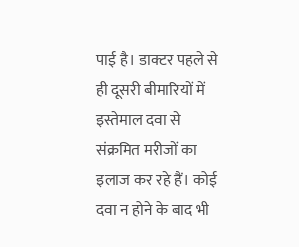पाई है। डाक्टर पहले से ही दूसरी बीमारियों में इस्तेमाल दवा से संक्रमित मरीजों का इलाज कर रहे हैं। कोई दवा न होने के बाद भी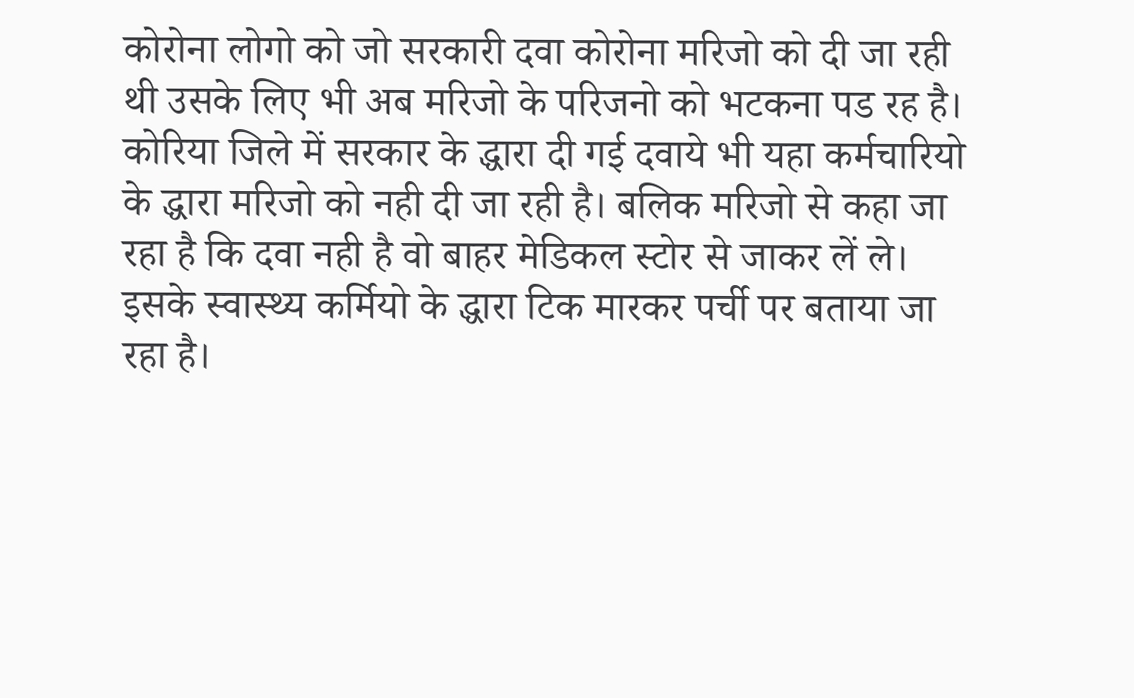कोरोना लोगो को जो सरकारी दवा कोरोना मरिजो को दी जा रही थी उसके लिए भी अब मरिजो के परिजनो को भटकना पड रह है। कोरिया जिले में सरकार के द्धारा दी गई दवाये भी यहा कर्मचारियो के द्धारा मरिजो को नही दी जा रही है। बलिक मरिजो से कहा जा रहा है कि दवा नही है वो बाहर मेडिकल स्टोर से जाकर लें ले। इसके स्वास्थ्य कर्मियो के द्धारा टिक मारकर पर्ची पर बताया जा रहा है।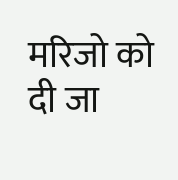मरिजो को दी जा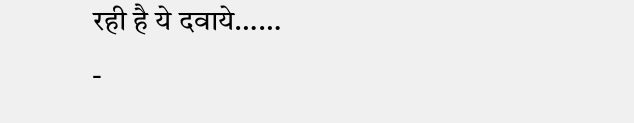रही है ये दवाये……
-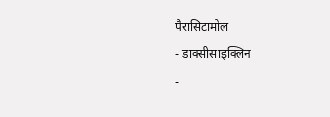पैरासिटामोल
- डाक्सीसाइक्लिन
-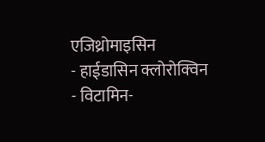एजिथ्रोमाइसिन
- हाईडासिन क्लोरोक्विन
- विटामिन-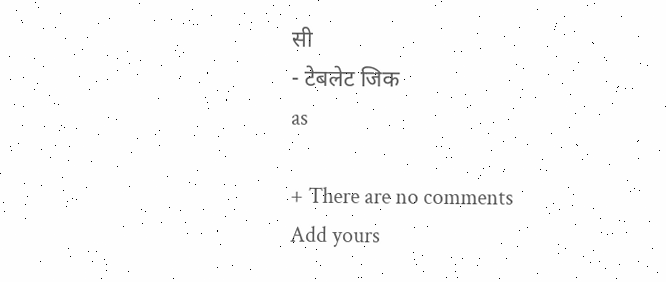सी
- टेबलेट जिक
as

+ There are no comments
Add yours